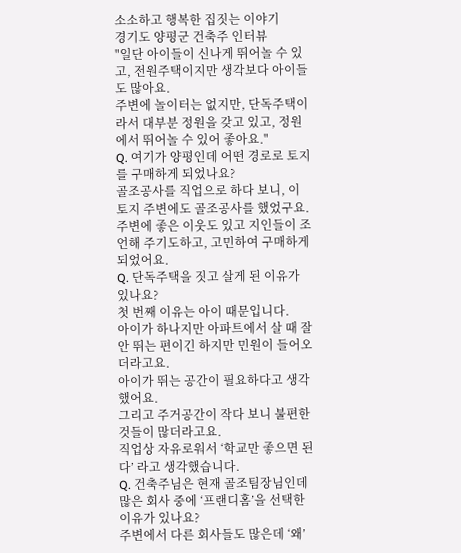소소하고 행복한 집짓는 이야기
경기도 양평군 건축주 인터뷰
"일단 아이들이 신나게 뛰어놀 수 있고, 전원주택이지만 생각보다 아이들도 많아요.
주변에 놀이터는 없지만, 단독주택이라서 대부분 정원을 갖고 있고, 정원에서 뛰어놀 수 있어 좋아요."
Q. 여기가 양평인데 어떤 경로로 토지를 구매하게 되었나요?
골조공사를 직업으로 하다 보니, 이 토지 주변에도 골조공사를 했었구요.
주변에 좋은 이웃도 있고 지인들이 조언해 주기도하고, 고민하여 구매하게 되었어요.
Q. 단독주택을 짓고 살게 된 이유가 있나요?
첫 번째 이유는 아이 때문입니다.
아이가 하나지만 아파트에서 살 때 잘 안 뛰는 편이긴 하지만 민원이 들어오더라고요.
아이가 뛰는 공간이 필요하다고 생각했어요.
그리고 주거공간이 작다 보니 불편한 것들이 많더라고요.
직업상 자유로워서 ‘학교만 좋으면 된다’ 라고 생각했습니다.
Q. 건축주님은 현재 골조팀장님인데 많은 회사 중에 ‘프랜디홈’을 선택한 이유가 있나요?
주변에서 다른 회사들도 많은데 ‘왜’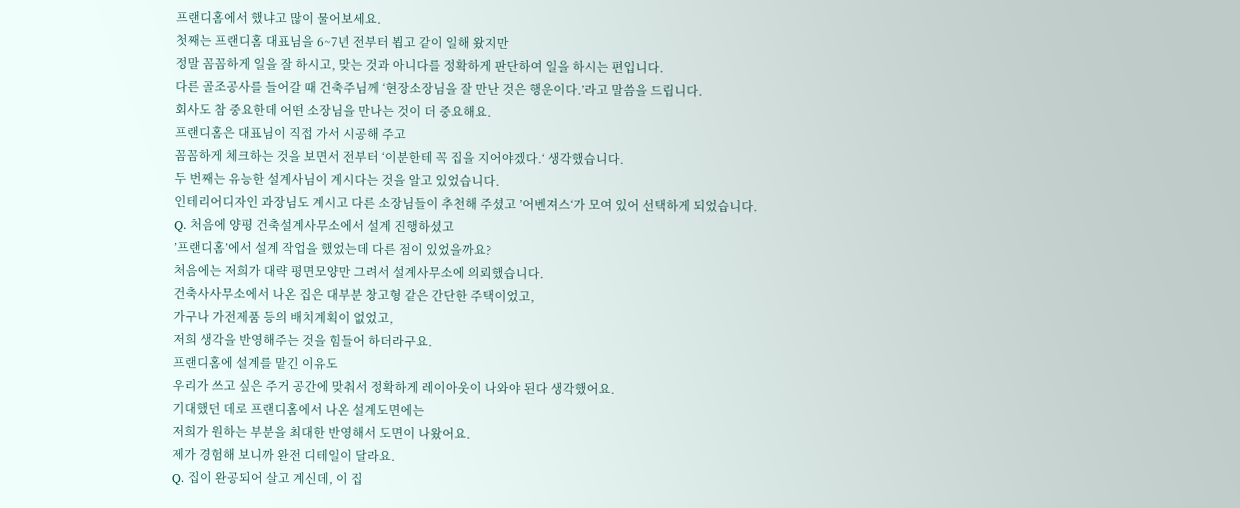프랜디홈에서 했냐고 많이 물어보세요.
첫째는 프랜디홈 대표님을 6~7년 전부터 뵙고 같이 일해 왔지만
정말 꼼꼼하게 일을 잘 하시고, 맞는 것과 아니다를 정확하게 판단하여 일을 하시는 편입니다.
다른 골조공사를 들어갈 때 건축주님께 ‘현장소장님을 잘 만난 것은 행운이다.’라고 말씀을 드립니다.
회사도 참 중요한데 어떤 소장님을 만나는 것이 더 중요해요.
프랜디홈은 대표님이 직접 가서 시공해 주고
꼼꼼하게 체크하는 것을 보면서 전부터 ‘이분한테 꼭 집을 지어야겠다.‘ 생각했습니다.
두 번째는 유능한 설계사님이 계시다는 것을 알고 있었습니다.
인테리어디자인 과장님도 계시고 다른 소장님들이 추천해 주셨고 ’어벤져스‘가 모여 있어 선택하게 되었습니다.
Q. 처음에 양평 건축설계사무소에서 설계 진행하셨고
’프랜디홈’에서 설계 작업을 했었는데 다른 점이 있었을까요?
처음에는 저희가 대략 평면모양만 그려서 설계사무소에 의뢰했습니다.
건축사사무소에서 나온 집은 대부분 창고형 같은 간단한 주택이었고,
가구나 가전제품 등의 배치계획이 없었고,
저희 생각을 반영해주는 것을 힘들어 하더라구요.
프랜디홈에 설계를 맡긴 이유도
우리가 쓰고 싶은 주거 공간에 맞춰서 정확하게 레이아웃이 나와야 된다 생각했어요.
기대했던 데로 프랜디홈에서 나온 설계도면에는
저희가 원하는 부분을 최대한 반영해서 도면이 나왔어요.
제가 경험해 보니까 완전 디테일이 달라요.
Q. 집이 완공되어 살고 계신데, 이 집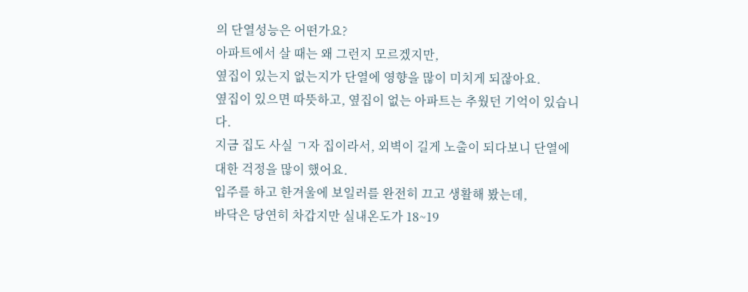의 단열성능은 어떤가요?
아파트에서 살 때는 왜 그런지 모르겠지만,
옆집이 있는지 없는지가 단열에 영향을 많이 미치게 되잖아요.
옆집이 있으면 따뜻하고, 옆집이 없는 아파트는 추웠던 기억이 있습니다.
지금 집도 사실 ㄱ자 집이라서, 외벽이 길게 노출이 되다보니 단열에 대한 걱정을 많이 했어요.
입주를 하고 한겨울에 보일러를 완전히 끄고 생활해 봤는데,
바닥은 당연히 차갑지만 실내온도가 18~19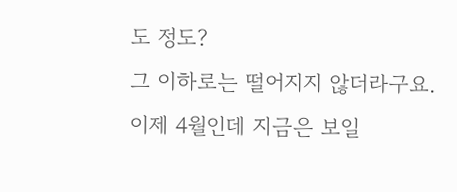도 정도?
그 이하로는 떨어지지 않더라구요.
이제 4월인데 지금은 보일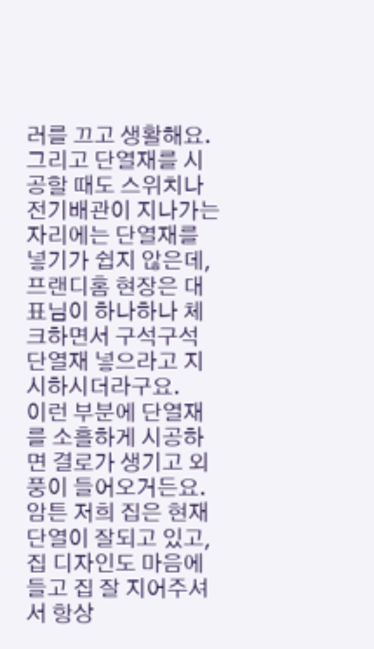러를 끄고 생활해요.
그리고 단열재를 시공할 때도 스위치나 전기배관이 지나가는 자리에는 단열재를 넣기가 쉽지 않은데,
프랜디홈 현장은 대표님이 하나하나 체크하면서 구석구석 단열재 넣으라고 지시하시더라구요.
이런 부분에 단열재를 소흘하게 시공하면 결로가 생기고 외풍이 들어오거든요.
암튼 저희 집은 현재 단열이 잘되고 있고,
집 디자인도 마음에 들고 집 잘 지어주셔서 항상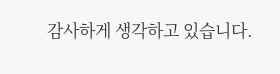감사하게 생각하고 있습니다.